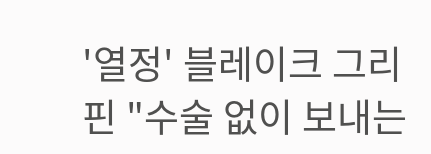'열정' 블레이크 그리핀 "수술 없이 보내는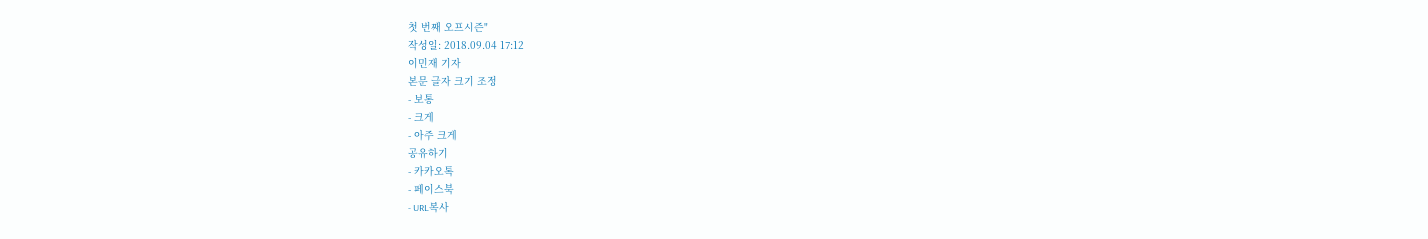첫 번째 오프시즌"
작성일: 2018.09.04 17:12
이민재 기자
본문 글자 크기 조정
- 보통
- 크게
- 아주 크게
공유하기
- 카카오톡
- 페이스북
- URL복사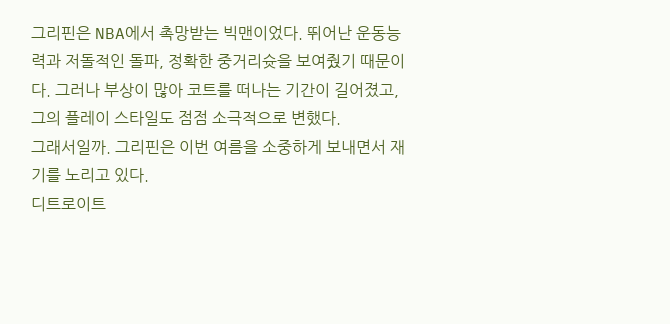그리핀은 NBA에서 촉망받는 빅맨이었다. 뛰어난 운동능력과 저돌적인 돌파, 정확한 중거리슛을 보여줬기 때문이다. 그러나 부상이 많아 코트를 떠나는 기간이 길어졌고, 그의 플레이 스타일도 점점 소극적으로 변했다.
그래서일까. 그리핀은 이번 여름을 소중하게 보내면서 재기를 노리고 있다.
디트로이트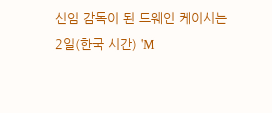신임 감독이 된 드웨인 케이시는 2일(한국 시간) 'M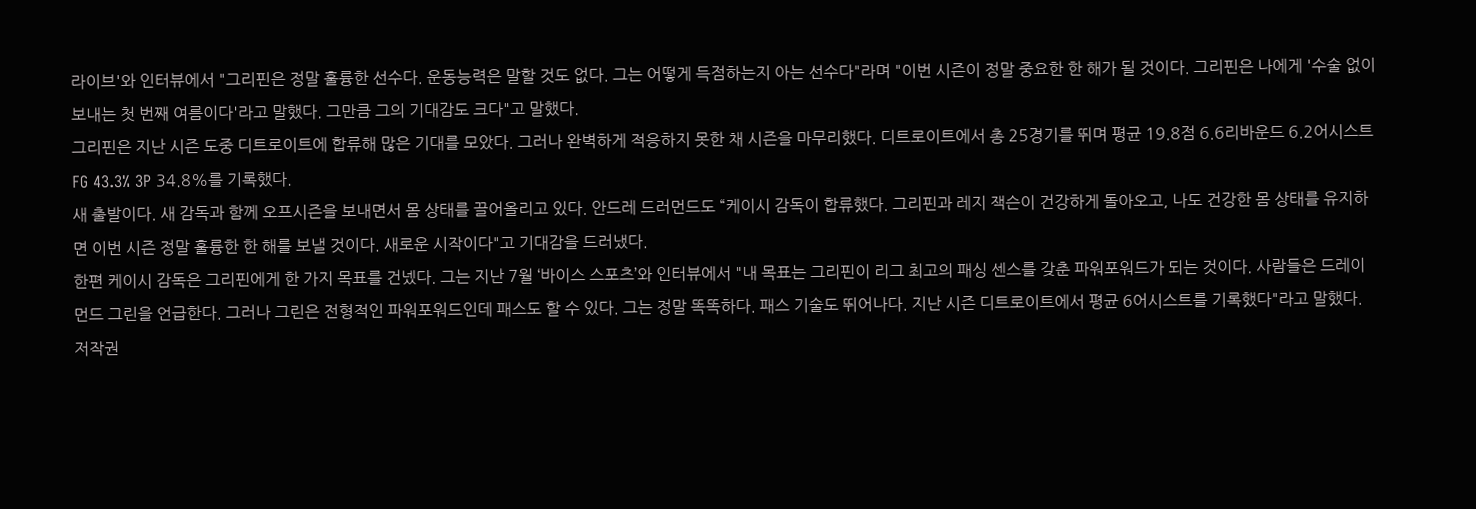라이브'와 인터뷰에서 "그리핀은 정말 훌륭한 선수다. 운동능력은 말할 것도 없다. 그는 어떻게 득점하는지 아는 선수다"라며 "이번 시즌이 정말 중요한 한 해가 될 것이다. 그리핀은 나에게 '수술 없이 보내는 첫 번째 여름이다'라고 말했다. 그만큼 그의 기대감도 크다"고 말했다.
그리핀은 지난 시즌 도중 디트로이트에 합류해 많은 기대를 모았다. 그러나 완벽하게 적응하지 못한 채 시즌을 마무리했다. 디트로이트에서 총 25경기를 뛰며 평균 19.8점 6.6리바운드 6.2어시스트 FG 43.3% 3P 34.8%를 기록했다.
새 출발이다. 새 감독과 함께 오프시즌을 보내면서 몸 상태를 끌어올리고 있다. 안드레 드러먼드도 “케이시 감독이 합류했다. 그리핀과 레지 잭슨이 건강하게 돌아오고, 나도 건강한 몸 상태를 유지하면 이번 시즌 정말 훌륭한 한 해를 보낼 것이다. 새로운 시작이다"고 기대감을 드러냈다.
한편 케이시 감독은 그리핀에게 한 가지 목표를 건넸다. 그는 지난 7월 ‘바이스 스포츠’와 인터뷰에서 "내 목표는 그리핀이 리그 최고의 패싱 센스를 갖춘 파워포워드가 되는 것이다. 사람들은 드레이먼드 그린을 언급한다. 그러나 그린은 전형적인 파워포워드인데 패스도 할 수 있다. 그는 정말 똑똑하다. 패스 기술도 뛰어나다. 지난 시즌 디트로이트에서 평균 6어시스트를 기록했다"라고 말했다.
저작권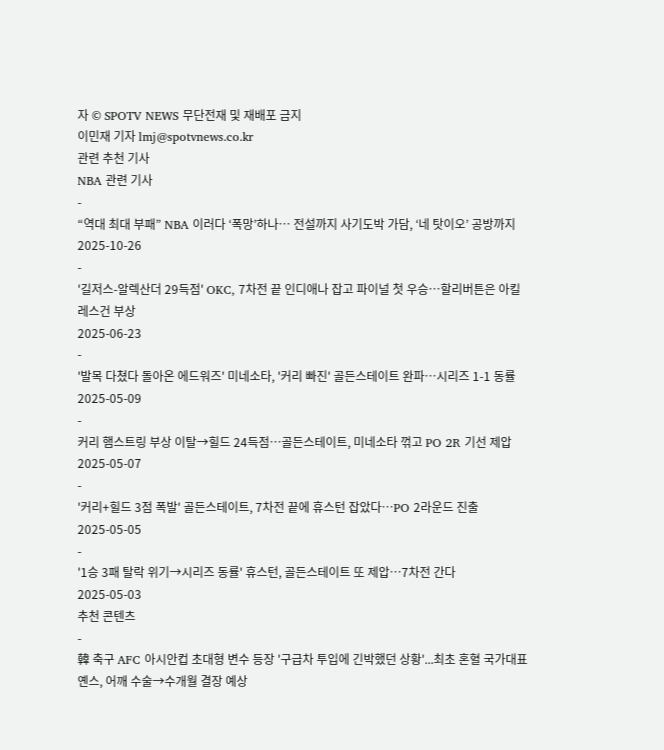자 © SPOTV NEWS 무단전재 및 재배포 금지
이민재 기자 lmj@spotvnews.co.kr
관련 추천 기사
NBA 관련 기사
-
“역대 최대 부패” NBA 이러다 ‘폭망’하나… 전설까지 사기도박 가담, ‘네 탓이오’ 공방까지
2025-10-26
-
'길저스-알렉산더 29득점' OKC, 7차전 끝 인디애나 잡고 파이널 첫 우승…할리버튼은 아킬레스건 부상
2025-06-23
-
'발목 다쳤다 돌아온 에드워즈' 미네소타, '커리 빠진' 골든스테이트 완파…시리즈 1-1 동률
2025-05-09
-
커리 햄스트링 부상 이탈→힐드 24득점…골든스테이트, 미네소타 꺾고 PO 2R 기선 제압
2025-05-07
-
'커리+힐드 3점 폭발' 골든스테이트, 7차전 끝에 휴스턴 잡았다…PO 2라운드 진출
2025-05-05
-
'1승 3패 탈락 위기→시리즈 동률' 휴스턴, 골든스테이트 또 제압…7차전 간다
2025-05-03
추천 콘텐츠
-
韓 축구 AFC 아시안컵 초대형 변수 등장 '구급차 투입에 긴박했던 상황'...최초 혼혈 국가대표 옌스, 어깨 수술→수개월 결장 예상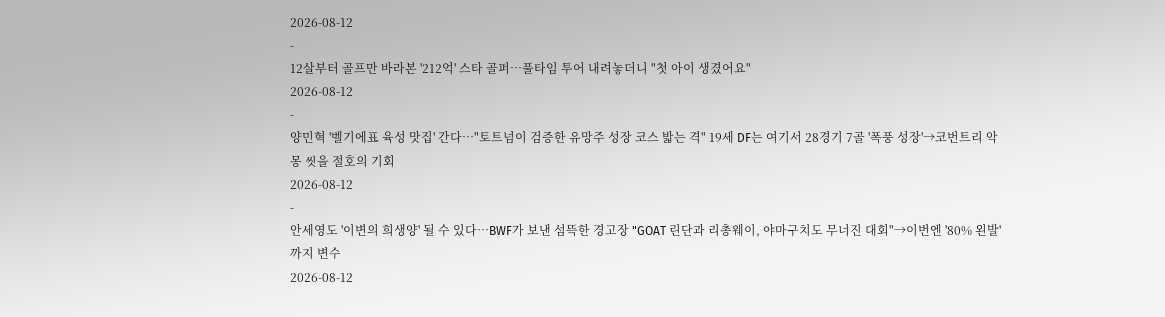2026-08-12
-
12살부터 골프만 바라본 '212억' 스타 골퍼…풀타임 투어 내려놓더니 "첫 아이 생겼어요"
2026-08-12
-
양민혁 '벨기에표 육성 맛집' 간다…"토트넘이 검증한 유망주 성장 코스 밟는 격" 19세 DF는 여기서 28경기 7골 '폭풍 성장'→코번트리 악몽 씻을 절호의 기회
2026-08-12
-
안세영도 '이변의 희생양' 될 수 있다…BWF가 보낸 섬뜩한 경고장 "GOAT 린단과 리총웨이, 야마구치도 무너진 대회"→이번엔 '80% 왼발'까지 변수
2026-08-12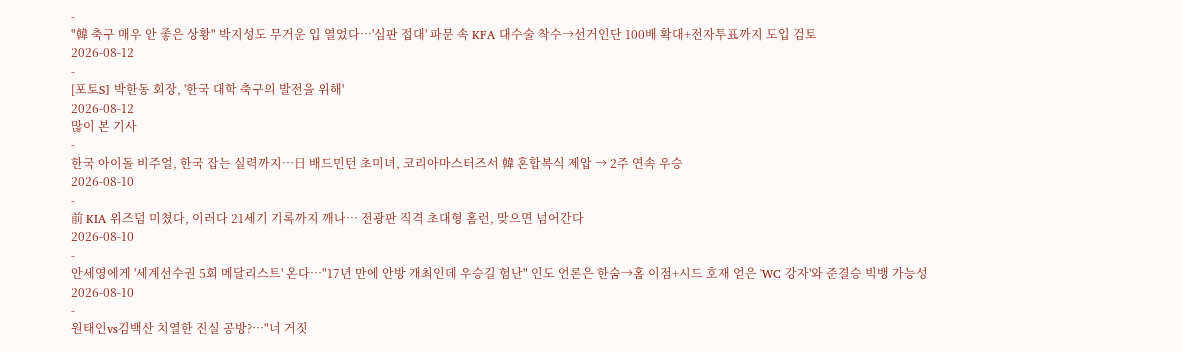-
"韓 축구 매우 안 좋은 상황" 박지성도 무거운 입 열었다…'심판 접대' 파문 속 KFA 대수술 착수→선거인단 100배 확대+전자투표까지 도입 검토
2026-08-12
-
[포토S] 박한동 회장, '한국 대학 축구의 발전을 위해'
2026-08-12
많이 본 기사
-
한국 아이돌 비주얼, 한국 잡는 실력까지…日 배드민턴 초미녀, 코리아마스터즈서 韓 혼합복식 제압 → 2주 연속 우승
2026-08-10
-
前 KIA 위즈덤 미쳤다, 이러다 21세기 기록까지 깨나… 전광판 직격 초대형 홈런, 맞으면 넘어간다
2026-08-10
-
안세영에게 '세계선수권 5회 메달리스트' 온다…"17년 만에 안방 개최인데 우승길 험난" 인도 언론은 한숨→홈 이점+시드 호재 얻은 'WC 강자'와 준결승 빅뱅 가능성
2026-08-10
-
원태인vs김백산 치열한 진실 공방?…"너 거짓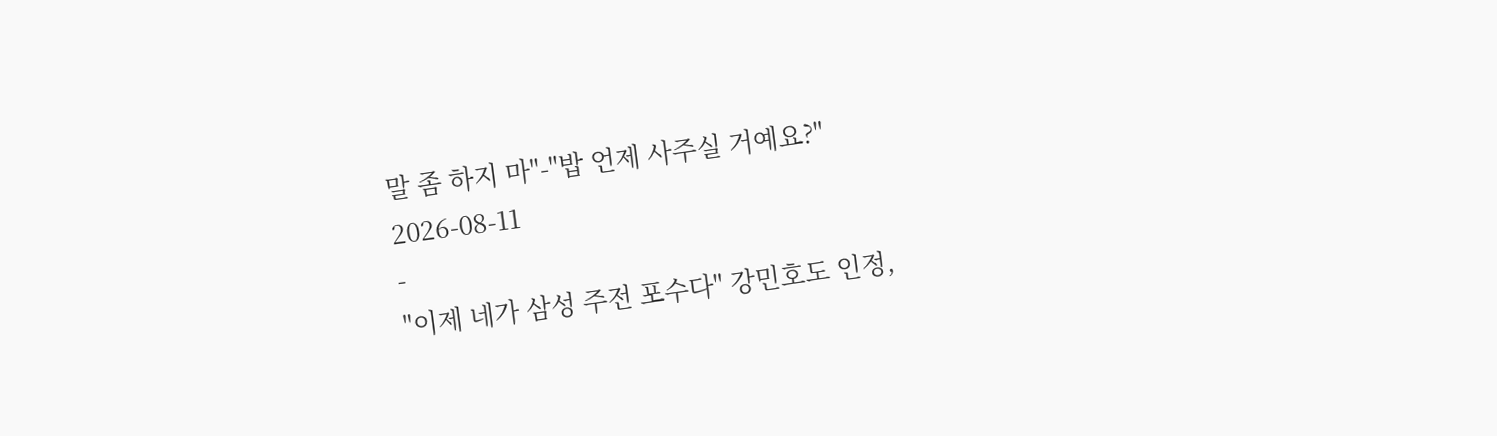말 좀 하지 마"-"밥 언제 사주실 거예요?"
2026-08-11
-
"이제 네가 삼성 주전 포수다" 강민호도 인정,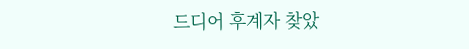드디어 후계자 찾았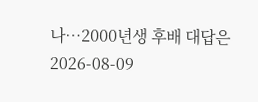나…2000년생 후배 대답은
2026-08-09